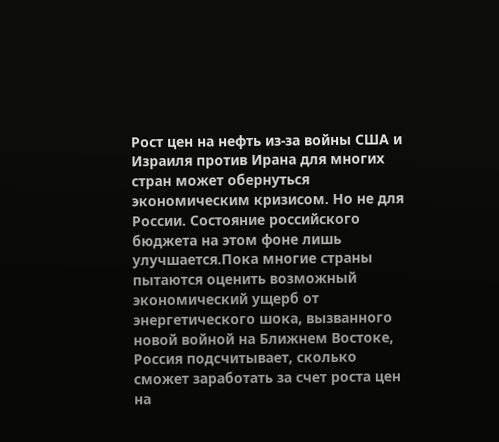Рост цен на нефть из-за войны США и Израиля против Ирана для многих стран может обернуться экономическим кризисом. Но не для России. Состояние российского бюджета на этом фоне лишь улучшается.Пока многие страны пытаются оценить возможный экономический ущерб от энергетического шока, вызванного новой войной на Ближнем Востоке, Россия подсчитывает, сколько сможет заработать за счет роста цен на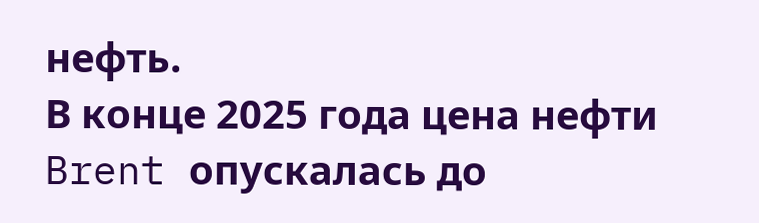нефть.
В конце 2025 года цена нефти Brent опускалась до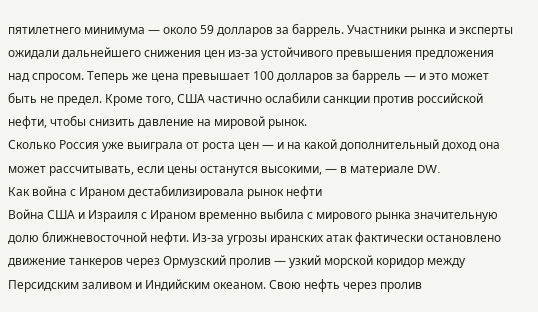пятилетнего минимума — около 59 долларов за баррель. Участники рынка и эксперты ожидали дальнейшего снижения цен из-за устойчивого превышения предложения над спросом. Теперь же цена превышает 100 долларов за баррель — и это может быть не предел. Кроме того, США частично ослабили санкции против российской нефти, чтобы снизить давление на мировой рынок.
Сколько Россия уже выиграла от роста цен — и на какой дополнительный доход она может рассчитывать, если цены останутся высокими, — в материале DW.
Как война с Ираном дестабилизировала рынок нефти
Война США и Израиля с Ираном временно выбила с мирового рынка значительную долю ближневосточной нефти. Из-за угрозы иранских атак фактически остановлено движение танкеров через Ормузский пролив — узкий морской коридор между Персидским заливом и Индийским океаном. Свою нефть через пролив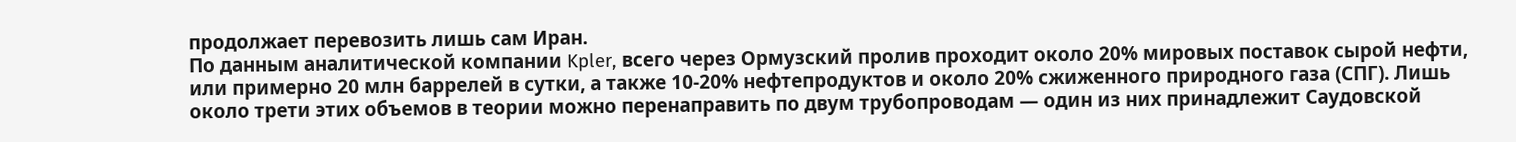продолжает перевозить лишь сам Иран.
По данным аналитической компании Kpler, всего через Ормузский пролив проходит около 20% мировых поставок сырой нефти, или примерно 20 млн баррелей в сутки, а также 10-20% нефтепродуктов и около 20% сжиженного природного газа (СПГ). Лишь около трети этих объемов в теории можно перенаправить по двум трубопроводам — один из них принадлежит Саудовской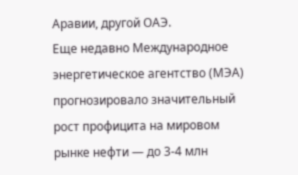Аравии, другой ОАЭ.
Еще недавно Международное энергетическое агентство (МЭА) прогнозировало значительный рост профицита на мировом рынке нефти — до 3-4 млн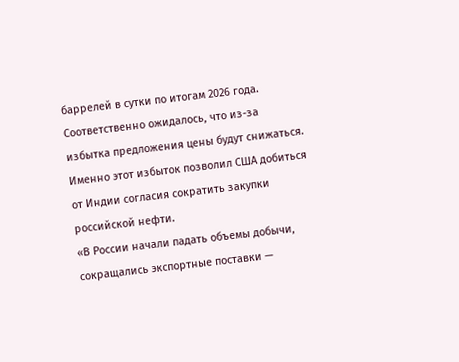баррелей в сутки по итогам 2026 года. Соответственно ожидалось, что из-за избытка предложения цены будут снижаться. Именно этот избыток позволил США добиться от Индии согласия сократить закупки российской нефти.
«В России начали падать объемы добычи, сокращались экспортные поставки —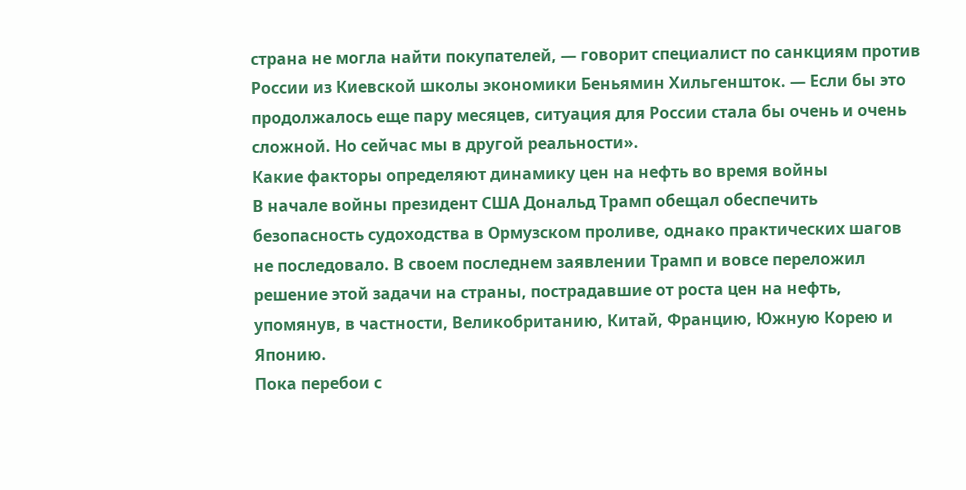страна не могла найти покупателей, — говорит специалист по санкциям против России из Киевской школы экономики Беньямин Хильгеншток. — Если бы это продолжалось еще пару месяцев, ситуация для России стала бы очень и очень сложной. Но сейчас мы в другой реальности».
Какие факторы определяют динамику цен на нефть во время войны
В начале войны президент США Дональд Трамп обещал обеспечить безопасность судоходства в Ормузском проливе, однако практических шагов не последовало. В своем последнем заявлении Трамп и вовсе переложил решение этой задачи на страны, пострадавшие от роста цен на нефть, упомянув, в частности, Великобританию, Китай, Францию, Южную Корею и Японию.
Пока перебои с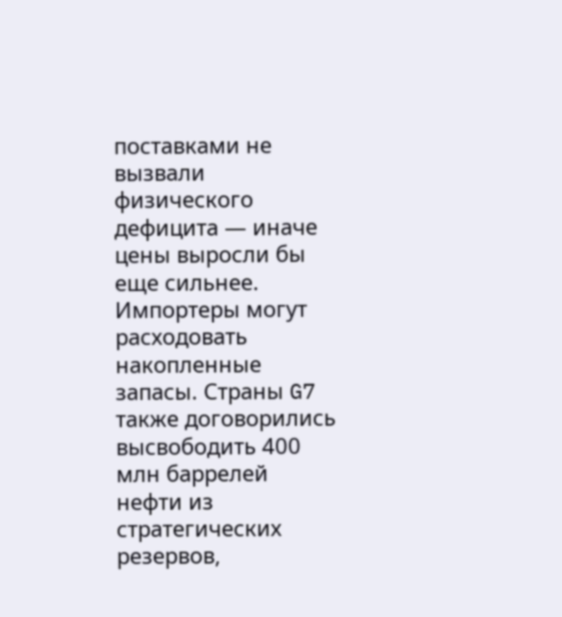поставками не вызвали физического дефицита — иначе цены выросли бы еще сильнее. Импортеры могут расходовать накопленные запасы. Страны G7 также договорились высвободить 400 млн баррелей нефти из стратегических резервов,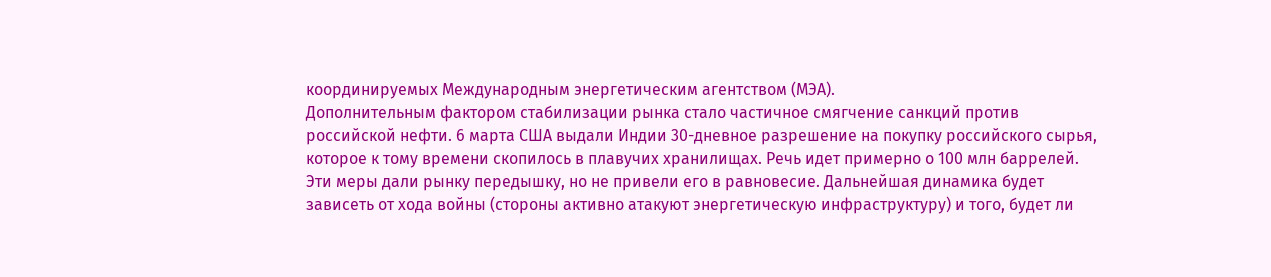координируемых Международным энергетическим агентством (МЭА).
Дополнительным фактором стабилизации рынка стало частичное смягчение санкций против российской нефти. 6 марта США выдали Индии 30-дневное разрешение на покупку российского сырья, которое к тому времени скопилось в плавучих хранилищах. Речь идет примерно о 100 млн баррелей.
Эти меры дали рынку передышку, но не привели его в равновесие. Дальнейшая динамика будет зависеть от хода войны (стороны активно атакуют энергетическую инфраструктуру) и того, будет ли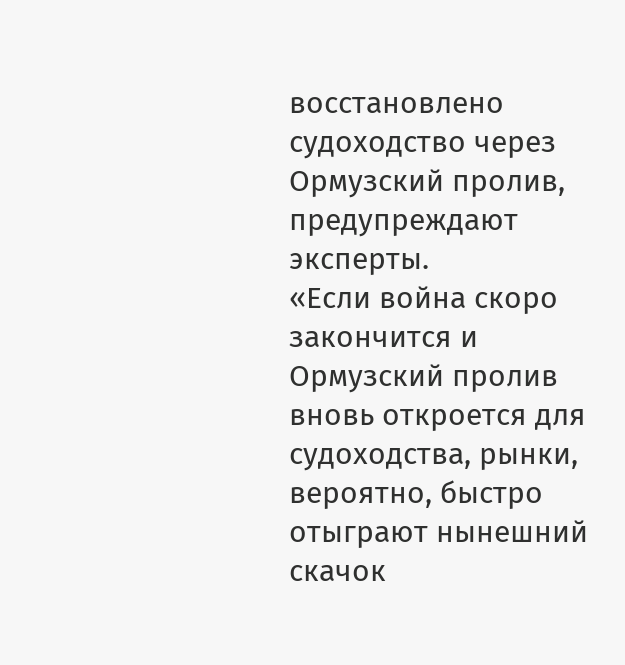восстановлено судоходство через Ормузский пролив, предупреждают эксперты.
«Если война скоро закончится и Ормузский пролив вновь откроется для судоходства, рынки, вероятно, быстро отыграют нынешний скачок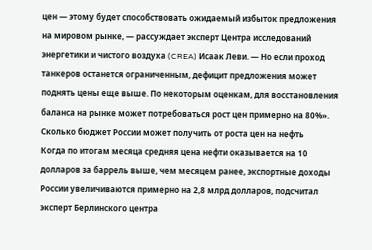цен — этому будет способствовать ожидаемый избыток предложения на мировом рынке, — рассуждает эксперт Центра исследований энергетики и чистого воздуха (CREA) Исаак Леви. — Но если проход танкеров останется ограниченным, дефицит предложения может поднять цены еще выше. По некоторым оценкам, для восстановления баланса на рынке может потребоваться рост цен примерно на 80%».
Сколько бюджет России может получить от роста цен на нефть
Когда по итогам месяца средняя цена нефти оказывается на 10 долларов за баррель выше, чем месяцем ранее, экспортные доходы России увеличиваются примерно на 2,8 млрд долларов, подсчитал эксперт Берлинского центра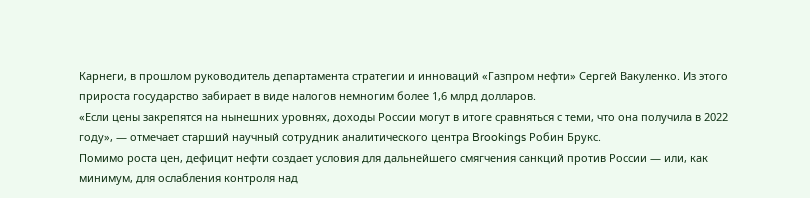Карнеги, в прошлом руководитель департамента стратегии и инноваций «Газпром нефти» Сергей Вакуленко. Из этого прироста государство забирает в виде налогов немногим более 1,6 млрд долларов.
«Если цены закрепятся на нынешних уровнях, доходы России могут в итоге сравняться с теми, что она получила в 2022 году», — отмечает старший научный сотрудник аналитического центра Brookings Робин Брукс.
Помимо роста цен, дефицит нефти создает условия для дальнейшего смягчения санкций против России — или, как минимум, для ослабления контроля над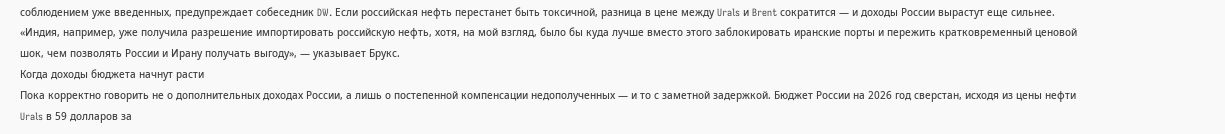соблюдением уже введенных, предупреждает собеседник DW. Если российская нефть перестанет быть токсичной, разница в цене между Urals и Brent сократится — и доходы России вырастут еще сильнее.
«Индия, например, уже получила разрешение импортировать российскую нефть, хотя, на мой взгляд, было бы куда лучше вместо этого заблокировать иранские порты и пережить кратковременный ценовой шок, чем позволять России и Ирану получать выгоду», — указывает Брукс.
Когда доходы бюджета начнут расти
Пока корректно говорить не о дополнительных доходах России, а лишь о постепенной компенсации недополученных — и то с заметной задержкой. Бюджет России на 2026 год сверстан, исходя из цены нефти Urals в 59 долларов за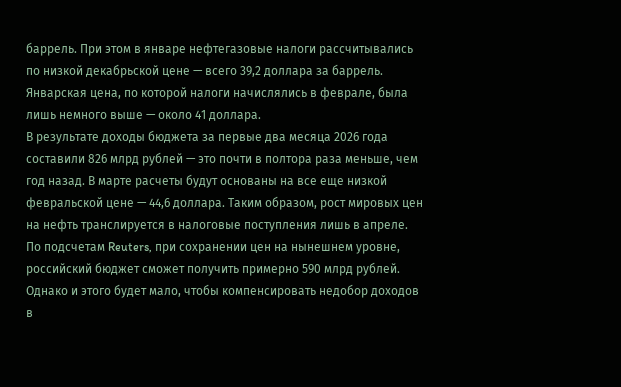баррель. При этом в январе нефтегазовые налоги рассчитывались по низкой декабрьской цене — всего 39,2 доллара за баррель. Январская цена, по которой налоги начислялись в феврале, была лишь немного выше — около 41 доллара.
В результате доходы бюджета за первые два месяца 2026 года составили 826 млрд рублей — это почти в полтора раза меньше, чем год назад. В марте расчеты будут основаны на все еще низкой февральской цене — 44,6 доллара. Таким образом, рост мировых цен на нефть транслируется в налоговые поступления лишь в апреле. По подсчетам Reuters, при сохранении цен на нынешнем уровне, российский бюджет сможет получить примерно 590 млрд рублей. Однако и этого будет мало, чтобы компенсировать недобор доходов в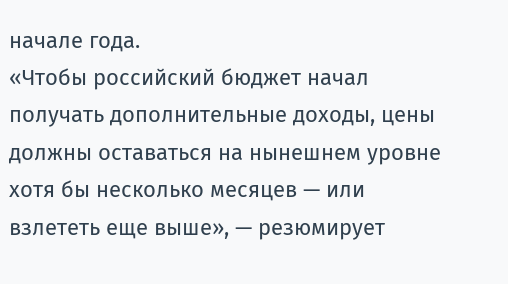начале года.
«Чтобы российский бюджет начал получать дополнительные доходы, цены должны оставаться на нынешнем уровне хотя бы несколько месяцев — или взлететь еще выше», — резюмирует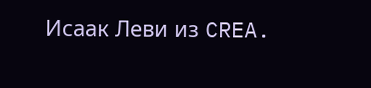Исаак Леви из CREA.